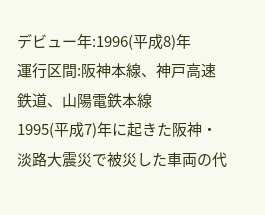デビュー年:1996(平成8)年
運行区間:阪神本線、神戸高速鉄道、山陽電鉄本線
1995(平成7)年に起きた阪神・淡路大震災で被災した車両の代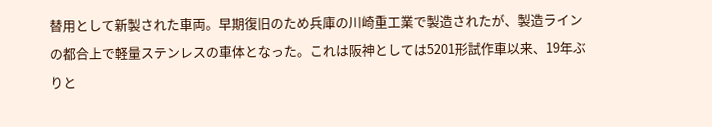替用として新製された車両。早期復旧のため兵庫の川崎重工業で製造されたが、製造ラインの都合上で軽量ステンレスの車体となった。これは阪神としては5201形試作車以来、19年ぶりと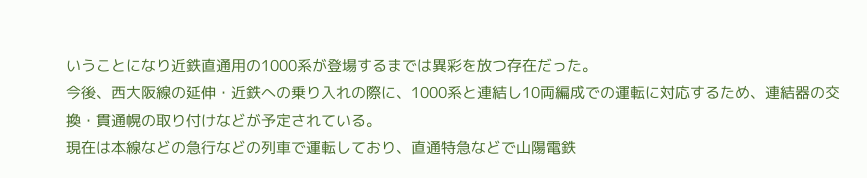いうことになり近鉄直通用の1000系が登場するまでは異彩を放つ存在だった。
今後、西大阪線の延伸・近鉄への乗り入れの際に、1000系と連結し10両編成での運転に対応するため、連結器の交換・貫通幌の取り付けなどが予定されている。
現在は本線などの急行などの列車で運転しており、直通特急などで山陽電鉄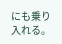にも乗り入れる。